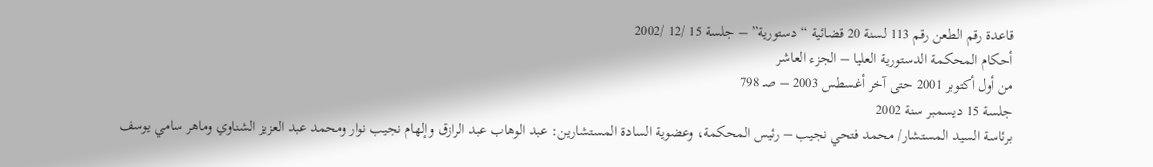قاعدة رقم الطعن رقم 113 لسنة 20 قضائية “دستورية” – جلسة 15 /12 /2002
أحكام المحكمة الدستورية العليا – الجزء العاشر
من أول أكتوبر 2001 حتى آخر أغسطس 2003 – صـ 798
جلسة 15 ديسمبر سنة 2002
برئاسة السيد المستشار/ محمد فتحي نجيب – رئيس المحكمة، وعضوية السادة المستشارين: عبد الوهاب عبد الرازق وإلهام نجيب نوار ومحمد عبد العزيز الشناوي وماهر سامي يوسف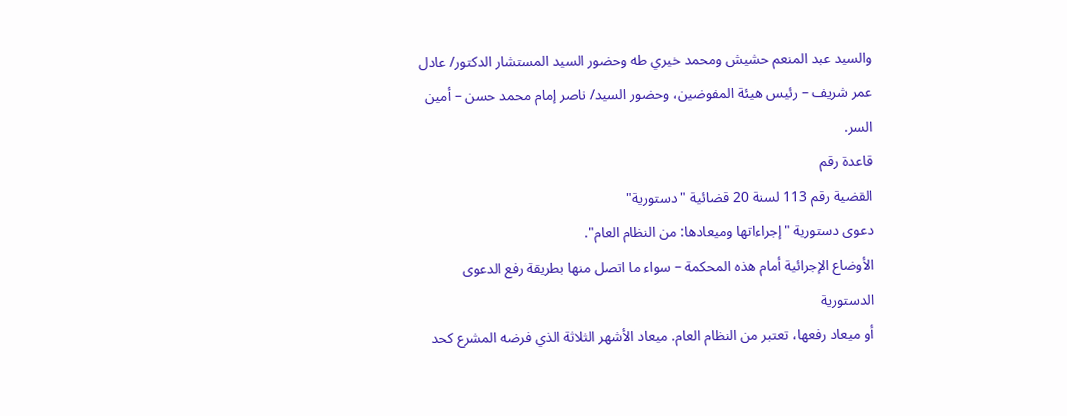والسيد عبد المنعم حشيش ومحمد خيري طه وحضور السيد المستشار الدكتور/ عادل عمر شريف – رئيس هيئة المفوضين، وحضور السيد/ ناصر إمام محمد حسن – أمين السر.
قاعدة رقم
القضية رقم 113 لسنة 20 قضائية "دستورية"
دعوى دستورية "إجراءاتها وميعادها: من النظام العام".
الأوضاع الإجرائية أمام هذه المحكمة – سواء ما اتصل منها بطريقة رفع الدعوى الدستورية
أو ميعاد رفعها، تعتبر من النظام العام. ميعاد الأشهر الثلاثة الذي فرضه المشرع كحد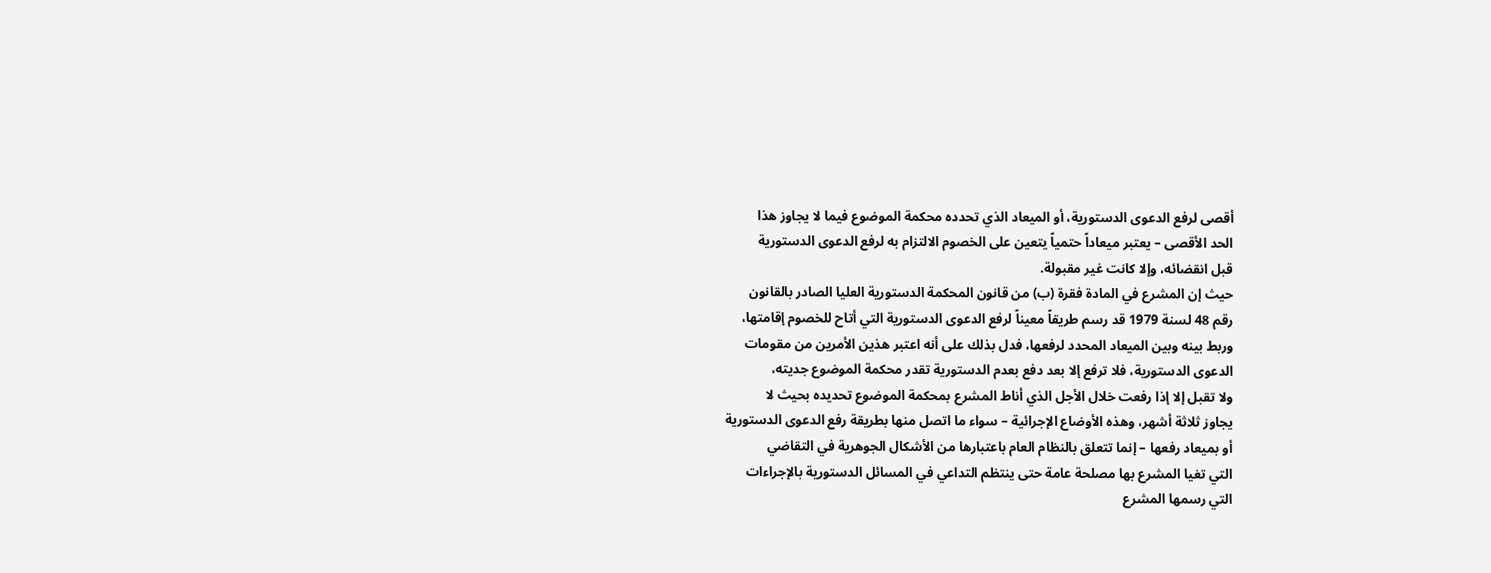أقصى لرفع الدعوى الدستورية، أو الميعاد الذي تحدده محكمة الموضوع فيما لا يجاوز هذا
الحد الأقصى – يعتبر ميعاداً حتمياً يتعين على الخصوم الالتزام به لرفع الدعوى الدستورية
قبل انقضائه، وإلا كانت غير مقبولة.
حيث إن المشرع في المادة فقرة (ب) من قانون المحكمة الدستورية العليا الصادر بالقانون
رقم 48 لسنة 1979 قد رسم طريقاً معيناً لرفع الدعوى الدستورية التي أتاح للخصوم إقامتها،
وربط بينه وبين الميعاد المحدد لرفعها، فدل بذلك على أنه اعتبر هذين الأمرين من مقومات
الدعوى الدستورية، فلا ترفع إلا بعد دفع بعدم الدستورية تقدر محكمة الموضوع جديته،
ولا تقبل إلا إذا رفعت خلال الأجل الذي أناط المشرع بمحكمة الموضوع تحديده بحيث لا
يجاوز ثلاثة أشهر، وهذه الأوضاع الإجرائية – سواء ما اتصل منها بطريقة رفع الدعوى الدستورية
أو بميعاد رفعها – إنما تتعلق بالنظام العام باعتبارها من الأشكال الجوهرية في التقاضي
التي تغيا المشرع بها مصلحة عامة حتى ينتظم التداعي في المسائل الدستورية بالإجراءات
التي رسمها المشرع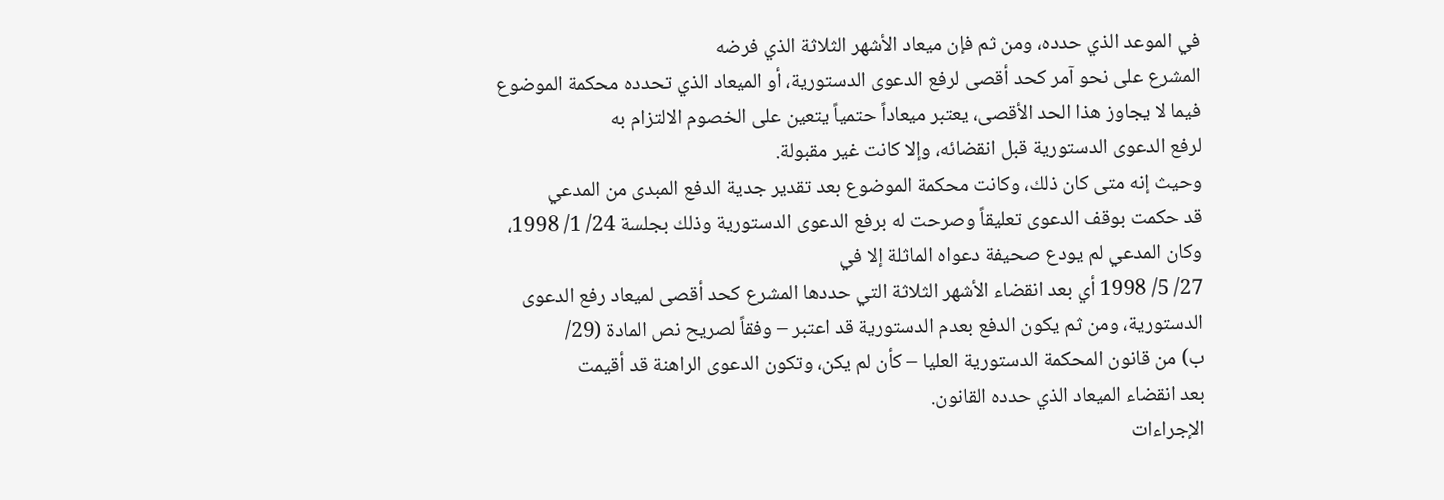في الموعد الذي حدده، ومن ثم فإن ميعاد الأشهر الثلاثة الذي فرضه
المشرع على نحو آمر كحد أقصى لرفع الدعوى الدستورية، أو الميعاد الذي تحدده محكمة الموضوع
فيما لا يجاوز هذا الحد الأقصى، يعتبر ميعاداً حتمياً يتعين على الخصوم الالتزام به
لرفع الدعوى الدستورية قبل انقضائه، وإلا كانت غير مقبولة.
وحيث إنه متى كان ذلك، وكانت محكمة الموضوع بعد تقدير جدية الدفع المبدى من المدعي
قد حكمت بوقف الدعوى تعليقاً وصرحت له برفع الدعوى الدستورية وذلك بجلسة 24/ 1/ 1998،
وكان المدعي لم يودع صحيفة دعواه الماثلة إلا في
27/ 5/ 1998 أي بعد انقضاء الأشهر الثلاثة التي حددها المشرع كحد أقصى لميعاد رفع الدعوى
الدستورية، ومن ثم يكون الدفع بعدم الدستورية قد اعتبر – وفقاً لصريح نص المادة (29/
ب) من قانون المحكمة الدستورية العليا – كأن لم يكن، وتكون الدعوى الراهنة قد أقيمت
بعد انقضاء الميعاد الذي حدده القانون.
الإجراءات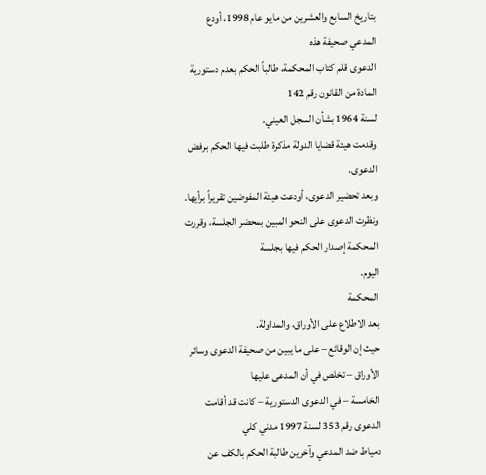بتاريخ السابع والعشرين من مايو عام 1998، أودع المدعي صحيفة هذه
الدعوى قلم كتاب المحكمة، طالباً الحكم بعدم دستورية المادة من القانون رقم 142
لسنة 1964 بشأن السجل العيني.
وقدمت هيئة قضايا الدولة مذكرة طلبت فيها الحكم برفض الدعوى.
وبعد تحضير الدعوى، أودعت هيئة المفوضين تقريراً برأيها.
ونظرت الدعوى على النحو المبين بمحضر الجلسة، وقررت المحكمة إصدار الحكم فيها بجلسة
اليوم.
المحكمة
بعد الاطلاع على الأوراق، والمداولة.
حيث إن الوقائع – على ما يبين من صحيفة الدعوى وسائر الأوراق – تخلص في أن المدعى عليها
الخامسة – في الدعوى الدستورية – كانت قد أقامت الدعوى رقم 353 لسنة 1997 مدني كلي
دمياط ضد المدعي وآخرين طالبة الحكم بالكف عن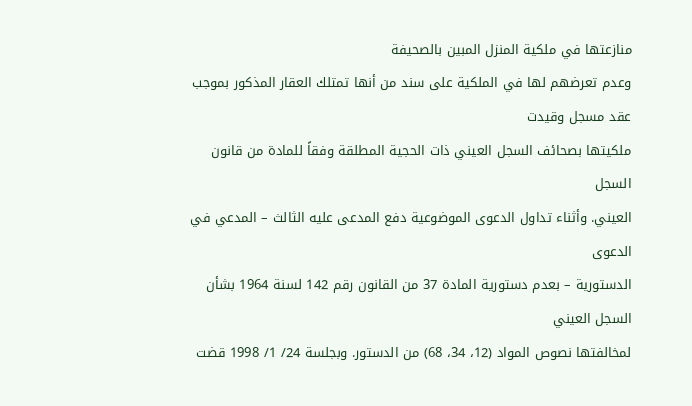منازعتها في ملكية المنزل المبين بالصحيفة
وعدم تعرضهم لها في الملكية على سند من أنها تمتلك العقار المذكور بموجب عقد مسجل وقيدت
ملكيتها بصحائف السجل العيني ذات الحجية المطلقة وفقاً للمادة من قانون السجل
العيني. وأثناء تداول الدعوى الموضوعية دفع المدعى عليه الثالث – المدعي في الدعوى
الدستورية – بعدم دستورية المادة 37 من القانون رقم 142 لسنة 1964 بشأن السجل العيني
لمخالفتها نصوص المواد (12، 34، 68) من الدستور. وبجلسة 24/ 1/ 1998 قضت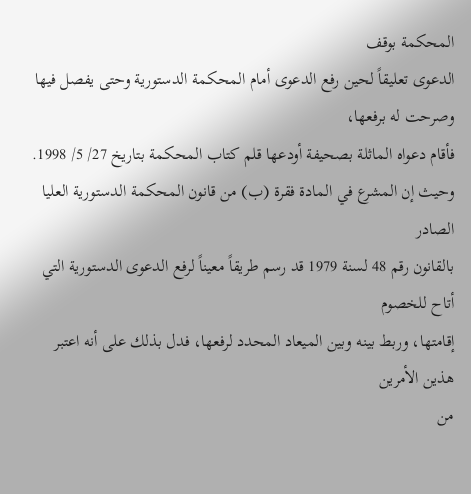المحكمة بوقف
الدعوى تعليقاً لحين رفع الدعوى أمام المحكمة الدستورية وحتى يفصل فيها وصرحت له برفعها،
فأقام دعواه الماثلة بصحيفة أودعها قلم كتاب المحكمة بتاريخ 27/ 5/ 1998.
وحيث إن المشرع في المادة فقرة (ب) من قانون المحكمة الدستورية العليا الصادر
بالقانون رقم 48 لسنة 1979 قد رسم طريقاً معيناً لرفع الدعوى الدستورية التي أتاح للخصوم
إقامتها، وربط بينه وبين الميعاد المحدد لرفعها، فدل بذلك على أنه اعتبر هذين الأمرين
من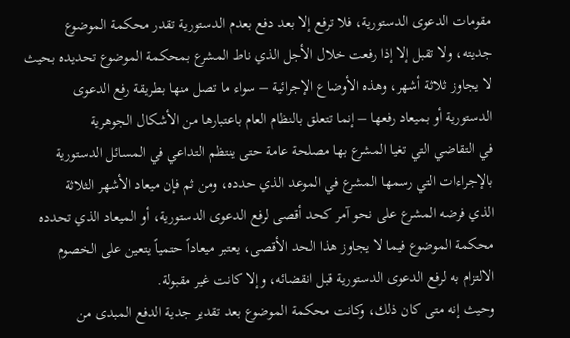مقومات الدعوى الدستورية، فلا ترفع إلا بعد دفع بعدم الدستورية تقدر محكمة الموضوع
جديته، ولا تقبل إلا إذا رفعت خلال الأجل الذي ناط المشرع بمحكمة الموضوع تحديده بحيث
لا يجاوز ثلاثة أشهر، وهذه الأوضاع الإجرائية – سواء ما تصل منها بطريقة رفع الدعوى
الدستورية أو بميعاد رفعها – إنما تتعلق بالنظام العام باعتبارها من الأشكال الجوهرية
في التقاضي التي تغيا المشرع بها مصلحة عامة حتى ينتظم التداعي في المسائل الدستورية
بالإجراءات التي رسمها المشرع في الموعد الذي حدده، ومن ثم فإن ميعاد الأشهر الثلاثة
الذي فرضه المشرع على نحو آمر كحد أقصى لرفع الدعوى الدستورية، أو الميعاد الذي تحدده
محكمة الموضوع فيما لا يجاوز هذا الحد الأقصى، يعتبر ميعاداً حتمياً يتعين على الخصوم
الالتزام به لرفع الدعوى الدستورية قبل انقضائه، وإلا كانت غير مقبولة.
وحيث إنه متى كان ذلك، وكانت محكمة الموضوع بعد تقدير جدية الدفع المبدى من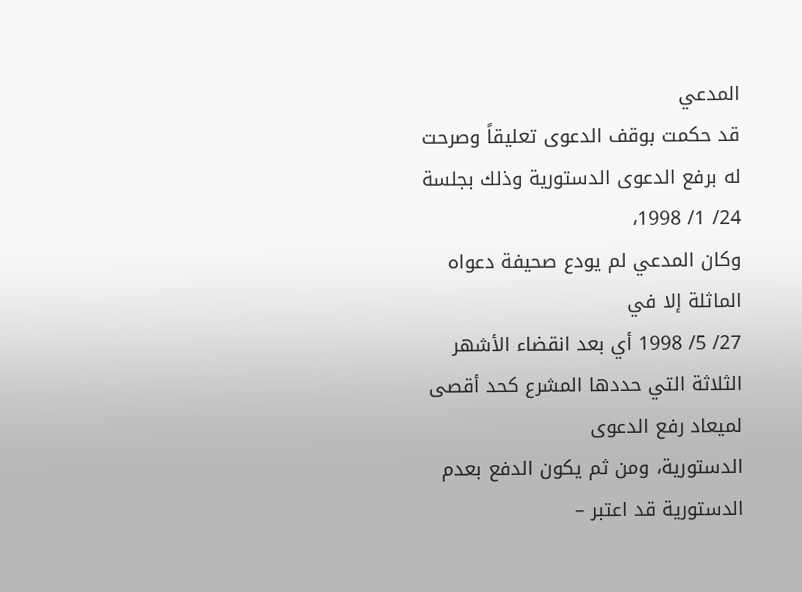المدعي
قد حكمت بوقف الدعوى تعليقاً وصرحت له برفع الدعوى الدستورية وذلك بجلسة 24/ 1/ 1998،
وكان المدعي لم يودع صحيفة دعواه الماثلة إلا في
27/ 5/ 1998 أي بعد انقضاء الأشهر الثلاثة التي حددها المشرع كحد أقصى لميعاد رفع الدعوى
الدستورية، ومن ثم يكون الدفع بعدم الدستورية قد اعتبر –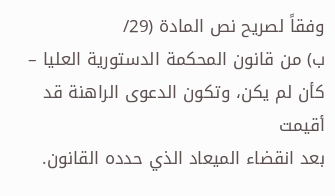وفقاً لصريح نص المادة (29/
ب) من قانون المحكمة الدستورية العليا – كأن لم يكن، وتكون الدعوى الراهنة قد أقيمت
بعد انقضاء الميعاد الذي حدده القانون.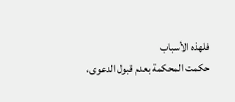فلهذه الأسباب
حكمت المحكمة بعدم قبول الدعوى،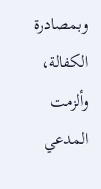وبمصادرة الكفالة، وألزمت المدعي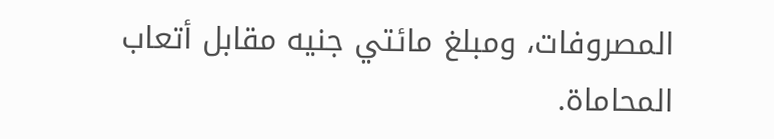المصروفات، ومبلغ مائتي جنيه مقابل أتعاب المحاماة.